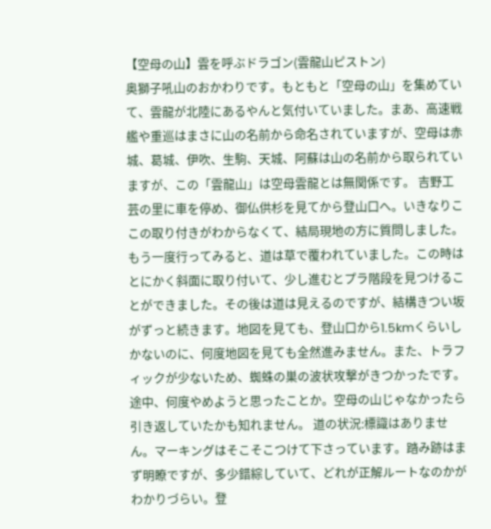【空母の山】雲を呼ぶドラゴン(雲龍山ピストン)
奥獅子吼山のおかわりです。もともと「空母の山」を集めていて、雲龍が北陸にあるやんと気付いていました。まあ、高速戦艦や重巡はまさに山の名前から命名されていますが、空母は赤城、葛城、伊吹、生駒、天城、阿蘇は山の名前から取られていますが、この「雲龍山」は空母雲龍とは無関係です。 吉野工芸の里に車を停め、御仏供杉を見てから登山口へ。いきなりここの取り付きがわからなくて、結局現地の方に質問しました。もう一度行ってみると、道は草で覆われていました。この時はとにかく斜面に取り付いて、少し進むとプラ階段を見つけることができました。その後は道は見えるのですが、結構きつい坂がずっと続きます。地図を見ても、登山口から1.5kmくらいしかないのに、何度地図を見ても全然進みません。また、トラフィックが少ないため、蜘蛛の巣の波状攻撃がきつかったです。途中、何度やめようと思ったことか。空母の山じゃなかったら引き返していたかも知れません。 道の状況:標識はありません。マーキングはそこそこつけて下さっています。踏み跡はまず明瞭ですが、多少錯綜していて、どれが正解ルートなのかがわかりづらい。登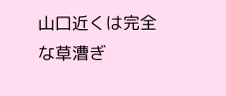山口近くは完全な草漕ぎ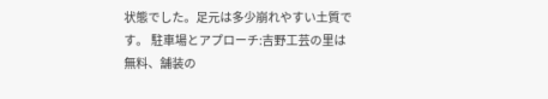状態でした。足元は多少崩れやすい土質です。 駐車場とアプローチ:吉野工芸の里は無料、舗装の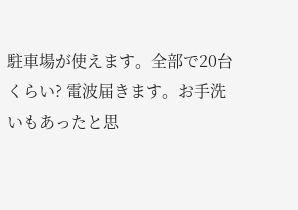駐車場が使えます。全部で20台くらい? 電波届きます。お手洗いもあったと思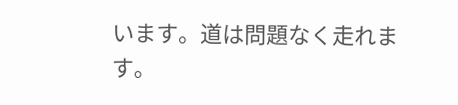います。道は問題なく走れます。